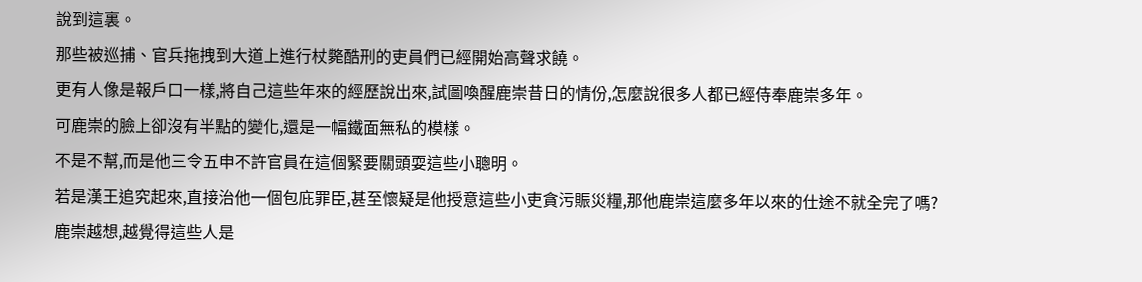說到這裏。
那些被巡捕、官兵拖拽到大道上進行杖斃酷刑的吏員們已經開始高聲求饒。
更有人像是報戶口一樣,將自己這些年來的經歷說出來,試圖喚醒鹿崇昔日的情份,怎麼說很多人都已經侍奉鹿崇多年。
可鹿崇的臉上卻沒有半點的變化,還是一幅鐵面無私的模樣。
不是不幫,而是他三令五申不許官員在這個緊要關頭耍這些小聰明。
若是漢王追究起來,直接治他一個包庇罪臣,甚至懷疑是他授意這些小吏貪污賑災糧,那他鹿崇這麼多年以來的仕途不就全完了嗎?
鹿崇越想,越覺得這些人是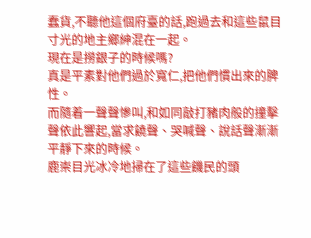蠢貨,不聽他這個府臺的話,跑過去和這些鼠目寸光的地主鄉紳混在一起。
現在是撈銀子的時候嗎?
真是平素對他們過於寬仁,把他們慣出來的脾性。
而隨着一聲聲慘叫,和如同敲打豬肉般的撞擊聲依此響起,當求饒聲、哭喊聲、說話聲漸漸平靜下來的時候。
鹿崇目光冰冷地掃在了這些饑民的頭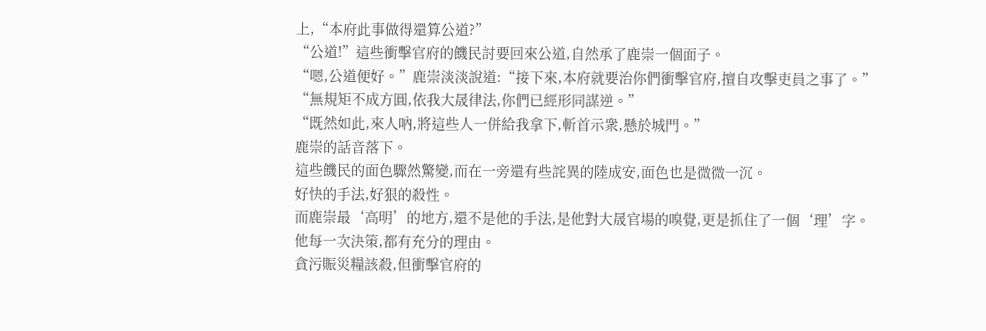上,“本府此事做得還算公道?”
“公道!”這些衝擊官府的饑民討要回來公道,自然承了鹿崇一個面子。
“嗯,公道便好。”鹿崇淡淡說道:“接下來,本府就要治你們衝擊官府,擅自攻擊吏員之事了。”
“無規矩不成方圓,依我大晟律法,你們已經形同謀逆。”
“既然如此,來人吶,將這些人一併給我拿下,斬首示衆,懸於城門。”
鹿崇的話音落下。
這些饑民的面色驟然驚變,而在一旁還有些詫異的陸成安,面色也是微微一沉。
好快的手法,好狠的殺性。
而鹿崇最‘高明’的地方,還不是他的手法,是他對大晟官場的嗅覺,更是抓住了一個‘理’字。
他每一次決策,都有充分的理由。
貪污賑災糧該殺,但衝擊官府的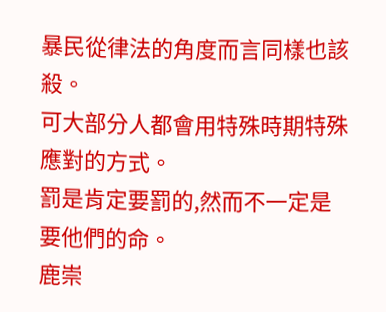暴民從律法的角度而言同樣也該殺。
可大部分人都會用特殊時期特殊應對的方式。
罰是肯定要罰的,然而不一定是要他們的命。
鹿崇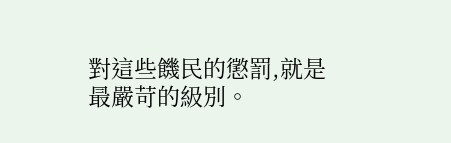對這些饑民的懲罰,就是最嚴苛的級別。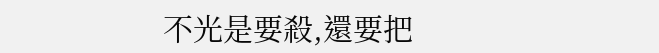不光是要殺,還要把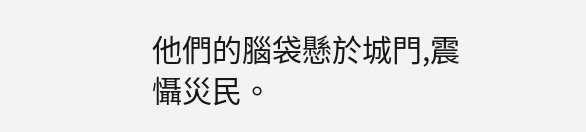他們的腦袋懸於城門,震懾災民。